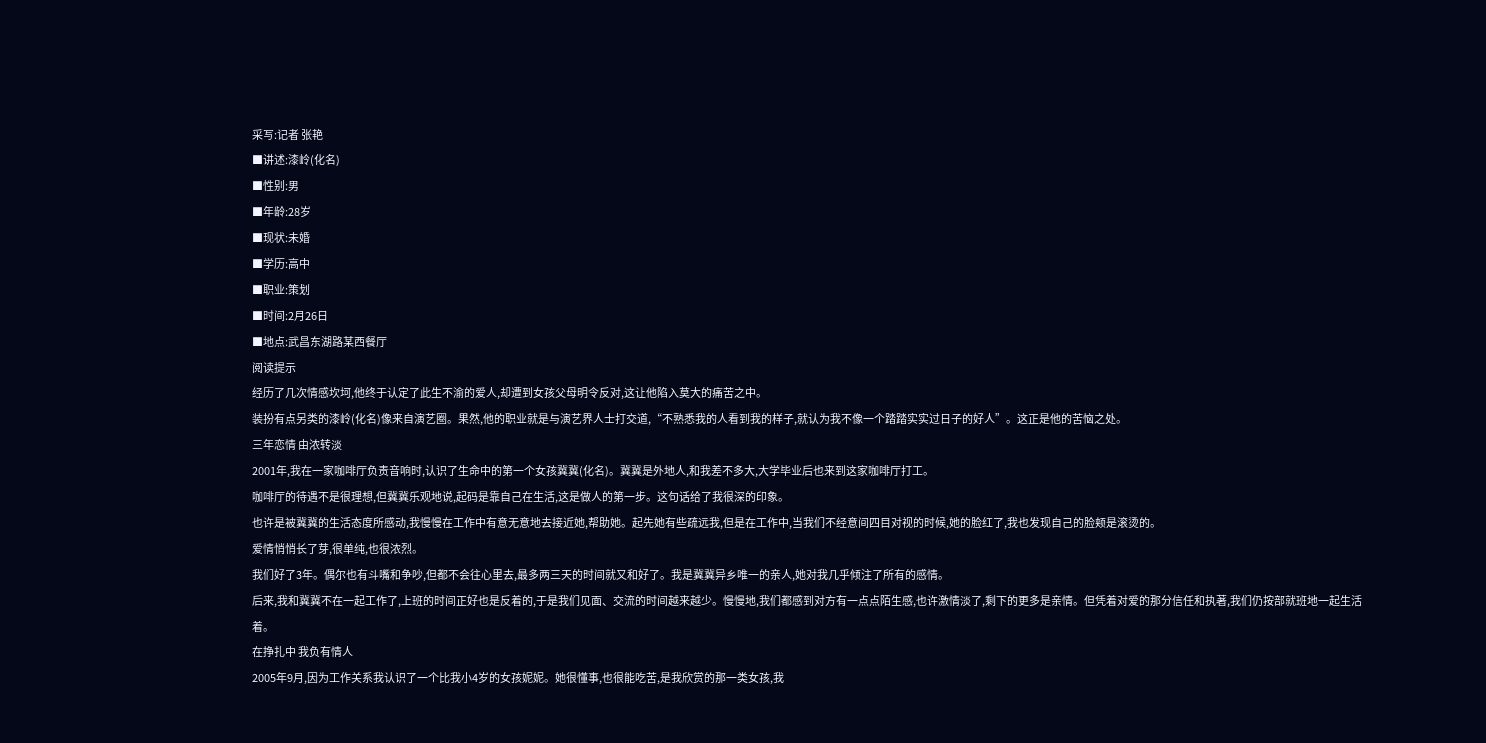采写:记者 张艳
■讲述:漆岭(化名)
■性别:男
■年龄:28岁
■现状:未婚
■学历:高中
■职业:策划
■时间:2月26日
■地点:武昌东湖路某西餐厅
阅读提示
经历了几次情感坎坷,他终于认定了此生不渝的爱人,却遭到女孩父母明令反对,这让他陷入莫大的痛苦之中。
装扮有点另类的漆岭(化名)像来自演艺圈。果然,他的职业就是与演艺界人士打交道,“不熟悉我的人看到我的样子,就认为我不像一个踏踏实实过日子的好人”。这正是他的苦恼之处。
三年恋情 由浓转淡
2001年,我在一家咖啡厅负责音响时,认识了生命中的第一个女孩冀冀(化名)。冀冀是外地人,和我差不多大,大学毕业后也来到这家咖啡厅打工。
咖啡厅的待遇不是很理想,但冀冀乐观地说,起码是靠自己在生活,这是做人的第一步。这句话给了我很深的印象。
也许是被冀冀的生活态度所感动,我慢慢在工作中有意无意地去接近她,帮助她。起先她有些疏远我,但是在工作中,当我们不经意间四目对视的时候,她的脸红了,我也发现自己的脸颊是滚烫的。
爱情悄悄长了芽,很单纯,也很浓烈。
我们好了3年。偶尔也有斗嘴和争吵,但都不会往心里去,最多两三天的时间就又和好了。我是冀冀异乡唯一的亲人,她对我几乎倾注了所有的感情。
后来,我和冀冀不在一起工作了,上班的时间正好也是反着的,于是我们见面、交流的时间越来越少。慢慢地,我们都感到对方有一点点陌生感,也许激情淡了,剩下的更多是亲情。但凭着对爱的那分信任和执著,我们仍按部就班地一起生活着。
在挣扎中 我负有情人
2005年9月,因为工作关系我认识了一个比我小4岁的女孩妮妮。她很懂事,也很能吃苦,是我欣赏的那一类女孩,我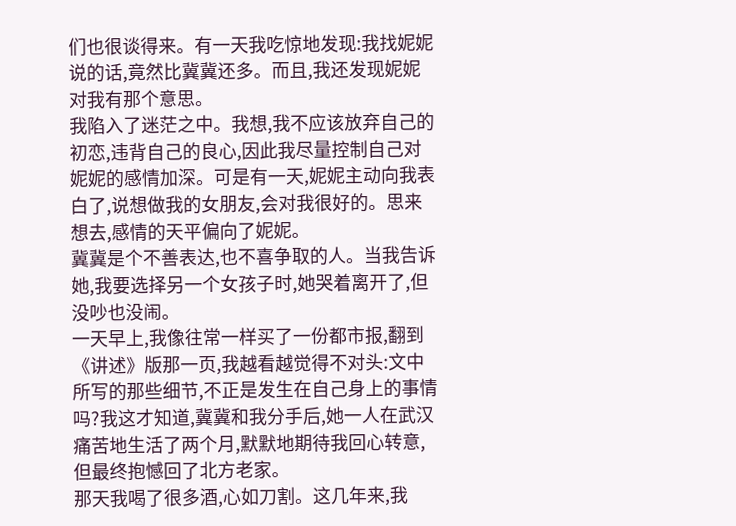们也很谈得来。有一天我吃惊地发现:我找妮妮说的话,竟然比冀冀还多。而且,我还发现妮妮对我有那个意思。
我陷入了迷茫之中。我想,我不应该放弃自己的初恋,违背自己的良心,因此我尽量控制自己对妮妮的感情加深。可是有一天,妮妮主动向我表白了,说想做我的女朋友,会对我很好的。思来想去,感情的天平偏向了妮妮。
冀冀是个不善表达,也不喜争取的人。当我告诉她,我要选择另一个女孩子时,她哭着离开了,但没吵也没闹。
一天早上,我像往常一样买了一份都市报,翻到《讲述》版那一页,我越看越觉得不对头:文中所写的那些细节,不正是发生在自己身上的事情吗?我这才知道,冀冀和我分手后,她一人在武汉痛苦地生活了两个月,默默地期待我回心转意,但最终抱憾回了北方老家。
那天我喝了很多酒,心如刀割。这几年来,我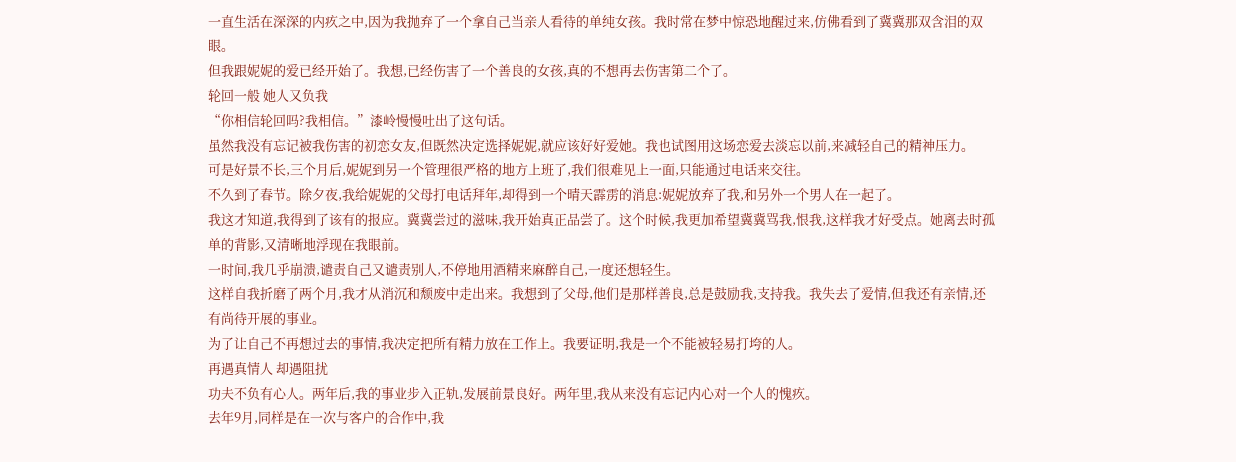一直生活在深深的内疚之中,因为我抛弃了一个拿自己当亲人看待的单纯女孩。我时常在梦中惊恐地醒过来,仿佛看到了冀冀那双含泪的双眼。
但我跟妮妮的爱已经开始了。我想,已经伤害了一个善良的女孩,真的不想再去伤害第二个了。
轮回一般 她人又负我
“你相信轮回吗?我相信。”漆岭慢慢吐出了这句话。
虽然我没有忘记被我伤害的初恋女友,但既然决定选择妮妮,就应该好好爱她。我也试图用这场恋爱去淡忘以前,来减轻自己的精神压力。
可是好景不长,三个月后,妮妮到另一个管理很严格的地方上班了,我们很难见上一面,只能通过电话来交往。
不久到了春节。除夕夜,我给妮妮的父母打电话拜年,却得到一个晴天霹雳的消息:妮妮放弃了我,和另外一个男人在一起了。
我这才知道,我得到了该有的报应。冀冀尝过的滋味,我开始真正品尝了。这个时候,我更加希望冀冀骂我,恨我,这样我才好受点。她离去时孤单的背影,又清晰地浮现在我眼前。
一时间,我几乎崩溃,谴责自己又谴责别人,不停地用酒精来麻醉自己,一度还想轻生。
这样自我折磨了两个月,我才从消沉和颓废中走出来。我想到了父母,他们是那样善良,总是鼓励我,支持我。我失去了爱情,但我还有亲情,还有尚待开展的事业。
为了让自己不再想过去的事情,我决定把所有精力放在工作上。我要证明,我是一个不能被轻易打垮的人。
再遇真情人 却遇阻扰
功夫不负有心人。两年后,我的事业步入正轨,发展前景良好。两年里,我从来没有忘记内心对一个人的愧疚。
去年9月,同样是在一次与客户的合作中,我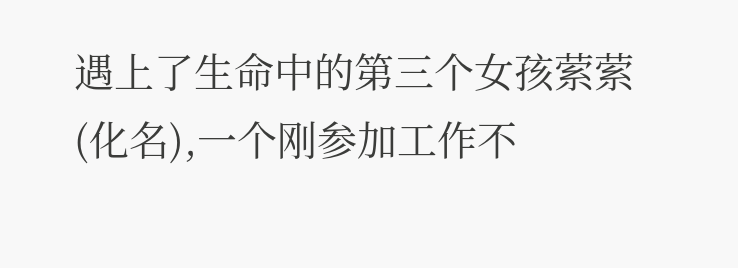遇上了生命中的第三个女孩萦萦(化名),一个刚参加工作不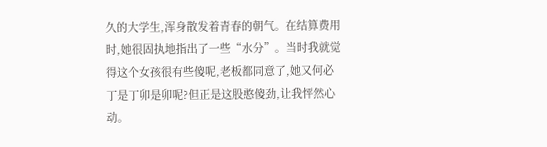久的大学生,浑身散发着青春的朝气。在结算费用时,她很固执地指出了一些“水分”。当时我就觉得这个女孩很有些傻呢,老板都同意了,她又何必丁是丁卯是卯呢?但正是这股憨傻劲,让我怦然心动。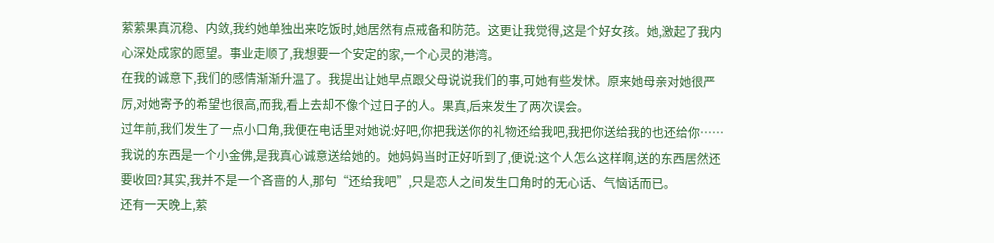萦萦果真沉稳、内敛,我约她单独出来吃饭时,她居然有点戒备和防范。这更让我觉得,这是个好女孩。她,激起了我内心深处成家的愿望。事业走顺了,我想要一个安定的家,一个心灵的港湾。
在我的诚意下,我们的感情渐渐升温了。我提出让她早点跟父母说说我们的事,可她有些发怵。原来她母亲对她很严厉,对她寄予的希望也很高,而我,看上去却不像个过日子的人。果真,后来发生了两次误会。
过年前,我们发生了一点小口角,我便在电话里对她说:好吧,你把我送你的礼物还给我吧,我把你送给我的也还给你……我说的东西是一个小金佛,是我真心诚意送给她的。她妈妈当时正好听到了,便说:这个人怎么这样啊,送的东西居然还要收回?其实,我并不是一个吝啬的人,那句“还给我吧”,只是恋人之间发生口角时的无心话、气恼话而已。
还有一天晚上,萦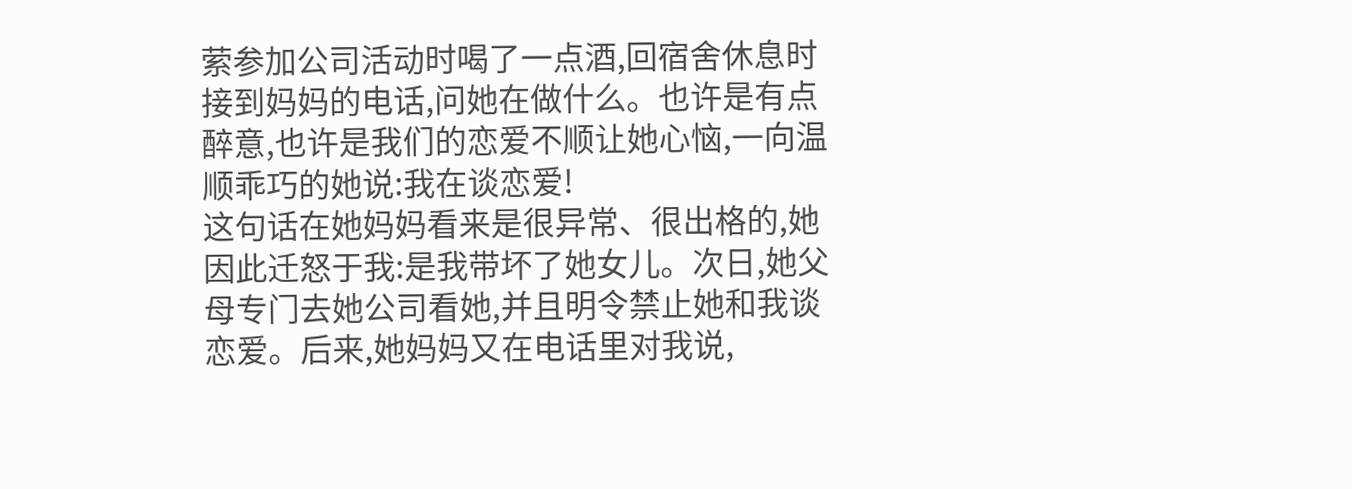萦参加公司活动时喝了一点酒,回宿舍休息时接到妈妈的电话,问她在做什么。也许是有点醉意,也许是我们的恋爱不顺让她心恼,一向温顺乖巧的她说:我在谈恋爱!
这句话在她妈妈看来是很异常、很出格的,她因此迁怒于我:是我带坏了她女儿。次日,她父母专门去她公司看她,并且明令禁止她和我谈恋爱。后来,她妈妈又在电话里对我说,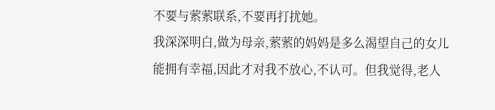不要与萦萦联系,不要再打扰她。
我深深明白,做为母亲,萦萦的妈妈是多么渴望自己的女儿能拥有幸福,因此才对我不放心,不认可。但我觉得,老人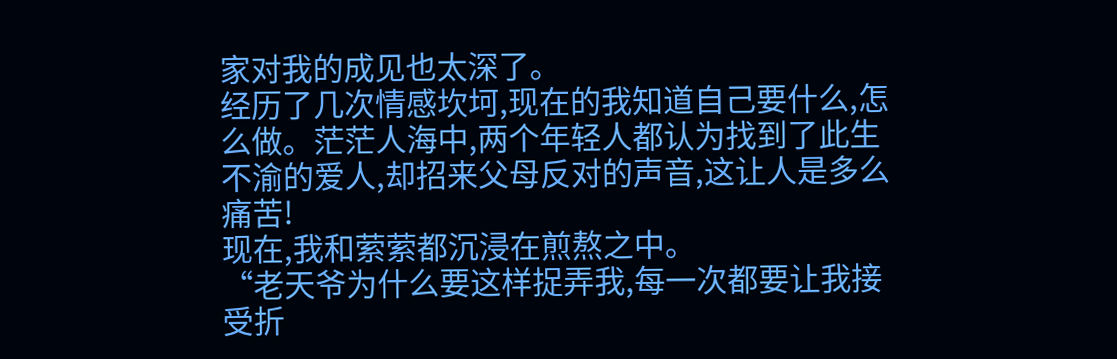家对我的成见也太深了。
经历了几次情感坎坷,现在的我知道自己要什么,怎么做。茫茫人海中,两个年轻人都认为找到了此生不渝的爱人,却招来父母反对的声音,这让人是多么痛苦!
现在,我和萦萦都沉浸在煎熬之中。
“老天爷为什么要这样捉弄我,每一次都要让我接受折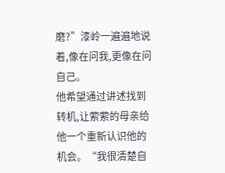磨?”漆岭一遍遍地说着,像在问我,更像在问自己。
他希望通过讲述找到转机,让萦萦的母亲给他一个重新认识他的机会。“我很清楚自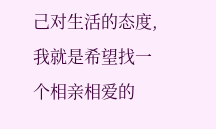己对生活的态度,我就是希望找一个相亲相爱的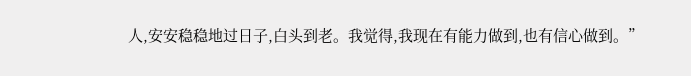人,安安稳稳地过日子,白头到老。我觉得,我现在有能力做到,也有信心做到。”